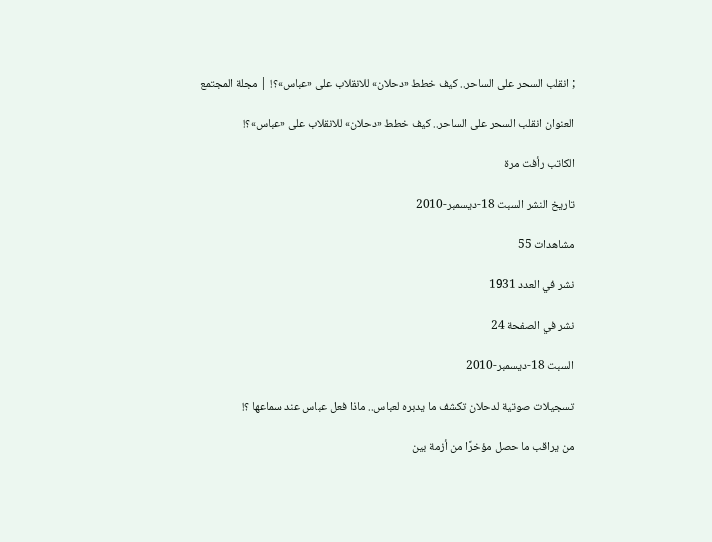; انقلب السحر على الساحر.. كيف خطط «دحلان» للانقلاب على «عباس»؟! | مجلة المجتمع

العنوان انقلب السحر على الساحر.. كيف خطط «دحلان» للانقلاب على «عباس»؟!

الكاتب رأفت مرة

تاريخ النشر السبت 18-ديسمبر-2010

مشاهدات 55

نشر في العدد 1931

نشر في الصفحة 24

السبت 18-ديسمبر-2010

تسجيلات صوتية لدحلان تكشف ما يدبره لعباس.. ماذا فعل عباس عند سماعها ؟!

من يراقب ما حصل مؤخرًا من أزمة بين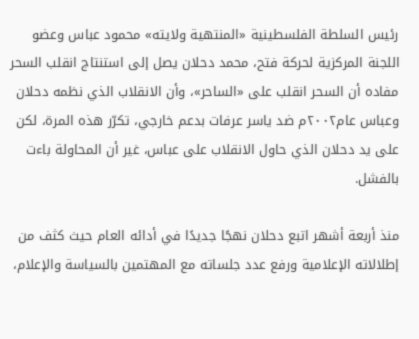رئيس السلطة الفلسطينية «المنتهية ولايته» محمود عباس وعضو اللجنة المركزية لحركة فتح، محمد دحلان يصل إلى استنتاج انقلب السحر مفاده أن السحر انقلب على «الساحر»، وأن الانقلاب الذي نظمه دحلان وعباس عام۲۰۰۲م ضد ياسر عرفات بدعم خارجي، تكرّر هذه المرة، لكن على يد دحلان الذي حاول الانقلاب على عباس، غير أن المحاولة باءت بالفشل.

منذ أربعة أشهر اتبع دحلان نهجًا جديدًا في أدائه العام حيث كثف من إطلالاته الإعلامية ورفع عدد جلساته مع المهتمين بالسياسة والإعلام،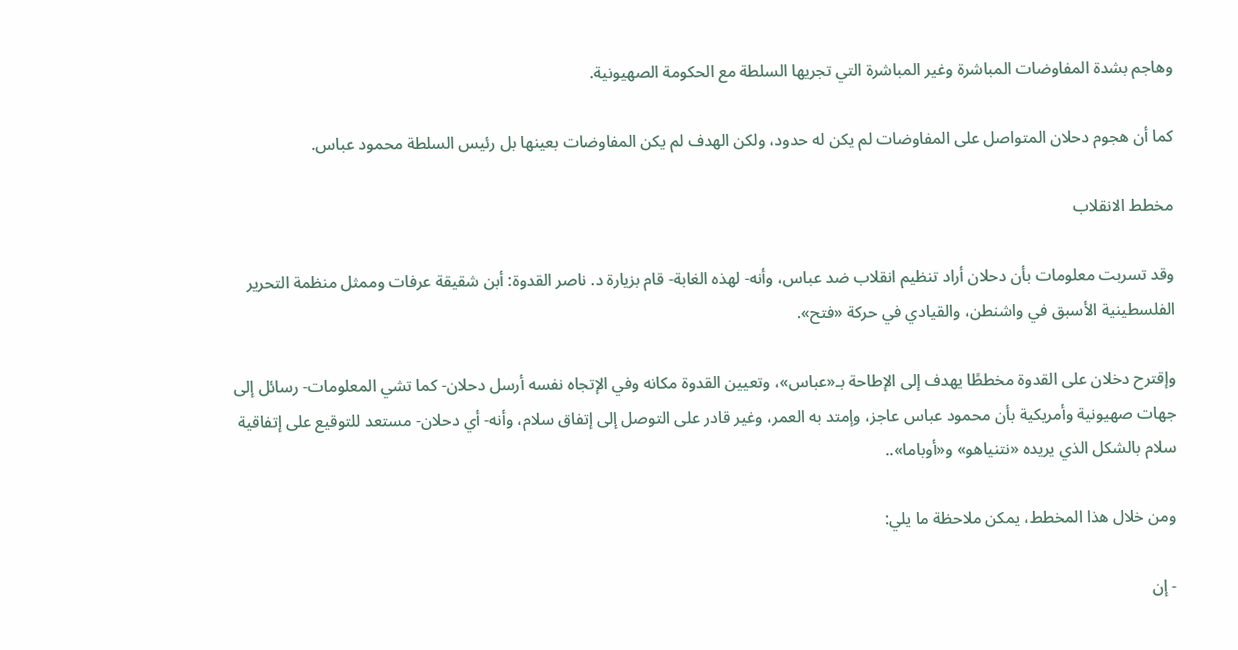وهاجم بشدة المفاوضات المباشرة وغير المباشرة التي تجريها السلطة مع الحكومة الصهيونية.

كما أن هجوم دحلان المتواصل على المفاوضات لم يكن له حدود، ولكن الهدف لم يكن المفاوضات بعينها بل رئيس السلطة محمود عباس.

مخطط الانقلاب

وقد تسربت معلومات بأن دحلان أراد تنظیم انقلاب ضد عباس، وأنه- لهذه الغابة- قام بزيارة د. ناصر القدوة: أبن شقيقة عرفات وممثل منظمة التحرير الفلسطينية الأسبق في واشنطن، والقيادي في حركة «فتح».

وإقترح دخلان على القدوة مخططًا يهدف إلى الإطاحة بـ«عباس»، وتعيين القدوة مكانه وفي الإتجاه نفسه أرسل دحلان- كما تشي المعلومات- رسائل إلى جهات صهيونية وأمريكية بأن محمود عباس عاجز، وإمتد به العمر، وغير قادر على التوصل إلى إتفاق سلام، وأنه- أي دحلان- مستعد للتوقيع على إتفاقية سلام بالشكل الذي يريده «نتنياهو» و«أوباما»..

ومن خلال هذا المخطط، يمكن ملاحظة ما يلي:

- إن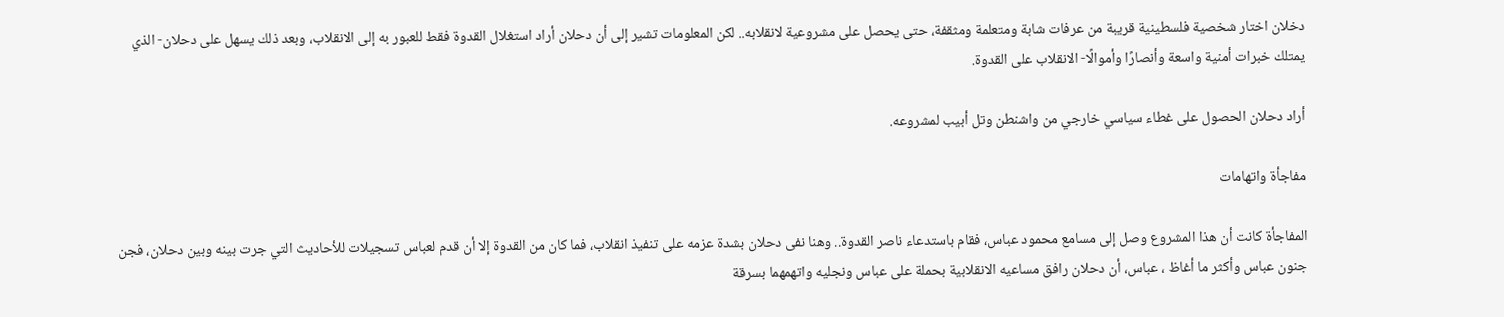دخلان اختار شخصية فلسطينية قريبة من عرفات شابة ومتعلمة ومثقفة، حتى يحصل على مشروعية لانقلابه.. لكن المعلومات تشير إلى أن دحلان أراد استغلال القدوة فقط للعبور به إلى الانقلاب، وبعد ذلك يسهل على دحلان- الذي يمتلك خبرات أمنية واسعة وأنصارًا وأموالًا- الانقلاب على القدوة.

أراد دحلان الحصول على غطاء سياسي خارجي من واشنطن وتل أبيب لمشروعه.

مفاجأة واتهامات

المفاجأة كانت أن هذا المشروع وصل إلى مسامع محمود عباس، فقام باستدعاء ناصر القدوة.. وهنا نفى دحلان بشدة عزمه على تنفيذ انقلاب، فما كان من القدوة إلا أن قدم لعباس تسجيلات للأحاديث التي جرت بينه وبين دحلان، فجن جنون عباس وأكثر ما أغاظ ، عباس، أن دحلان رافق مساعيه الانقلابية بحملة على عباس ونجليه واتهمهما بسرقة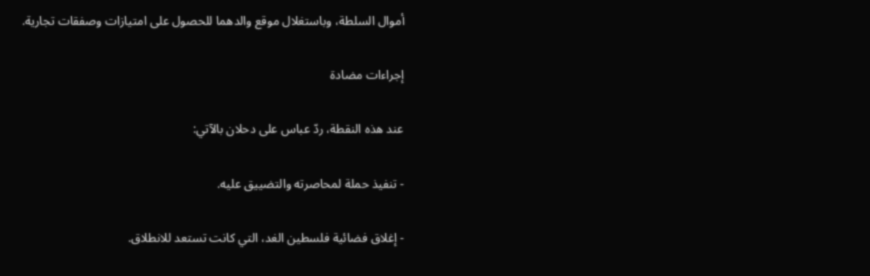أموال السلطة، وباستغلال موقع والدهما للحصول على امتيازات وصفقات تجارية.

إجراءات مضادة

عند هذه النقطة، ردّ عباس على دحلان بالآتي:

- تنفيذ حملة لمحاصرته والتضييق عليه.

- إغلاق فضائية فلسطين الغد، التي كانت تستعد للانطلاق.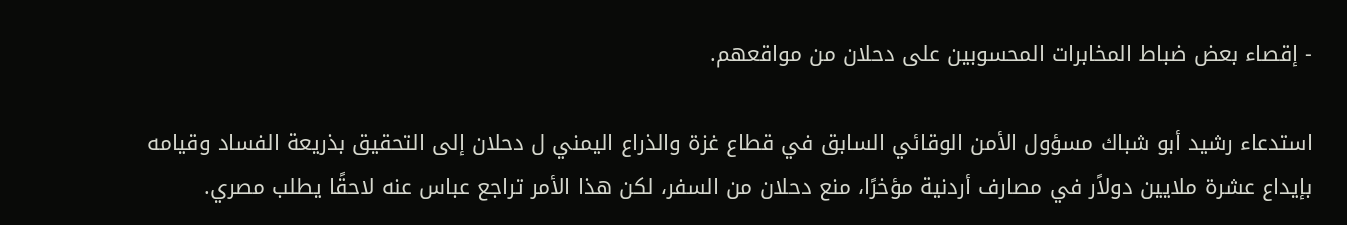- إقصاء بعض ضباط المخابرات المحسوبين على دحلان من مواقعهم.

استدعاء رشيد أبو شباك مسؤول الأمن الوقائي السابق في قطاع غزة والذراع اليمني ل دحلان إلى التحقيق بذريعة الفساد وقيامه بإيداع عشرة ملايين دولاًر في مصارف أردنية مؤخرًا، منع دحلان من السفر، لكن هذا الأمر تراجع عباس عنه لاحقًا يطلب مصري.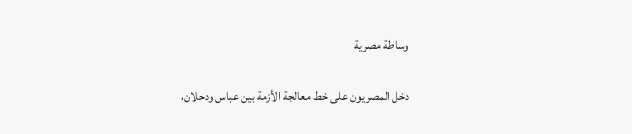وساطة مصرية

دخل المصريون على خط معالجة الأزمة بين عباس ودحلان،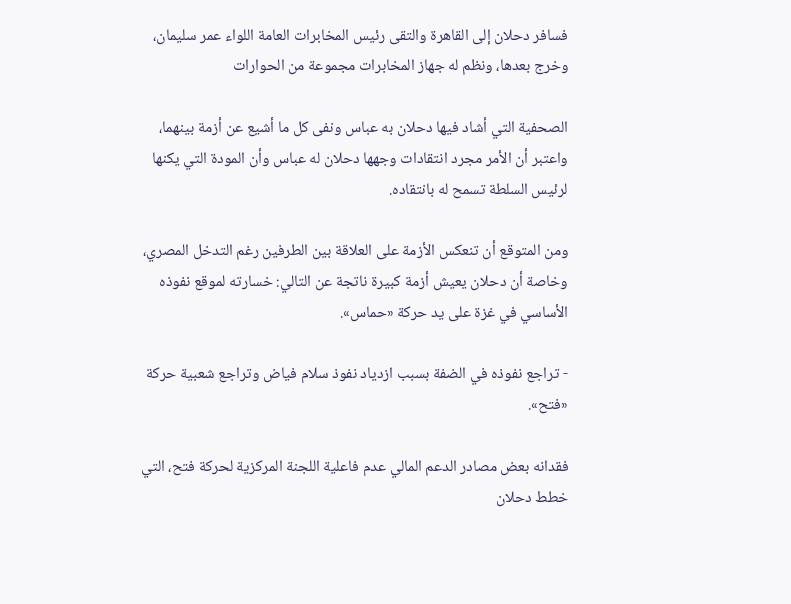فسافر دحلان إلى القاهرة والتقى رئيس المخابرات العامة اللواء عمر سليمان، وخرج بعدها، ونظم له جهاز المخابرات مجموعة من الحوارات

الصحفية التي أشاد فيها دحلان به عباس ونفى كل ما أشيع عن أزمة بينهما، واعتبر أن الأمر مجرد انتقادات وجهها دحلان له عباس وأن المودة التي يكنها لرئيس السلطة تسمح له بانتقاده.

ومن المتوقع أن تنعكس الأزمة على العلاقة بين الطرفين رغم التدخل المصري، وخاصة أن دحلان يعيش أزمة كبيرة ناتجة عن التالي: خسارته لموقع نفوذه الأساسي في غزة على يد حركة «حماس».

- تراجع نفوذه في الضفة بسبب ازدياد نفوذ سلام فياض وتراجع شعبية حركة «فتح».

فقدانه بعض مصادر الدعم المالي عدم فاعلية اللجنة المركزية لحركة فتح، التي خطط دحلان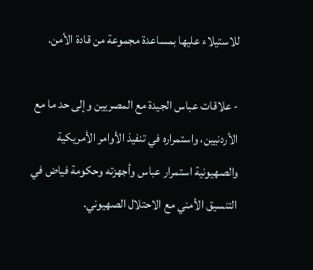للاستيلاء عليها بمساعدة مجموعة من قادة الأمن.

- علاقات عباس الجيدة مع المصريين وإلى حد ما مع الأردنيين، واستمراره في تنفيذ الأوامر الأمريكية والصهيونية استمرار عباس وأجهزته وحكومة فياض في التنسيق الأمني مع الاحتلال الصهيوني.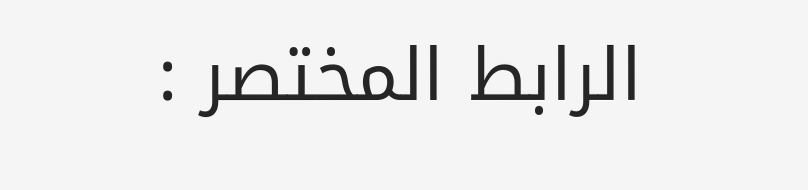الرابط المختصر :